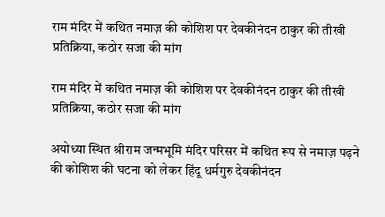राम मंदिर में कथित नमाज़ की कोशिश पर देवकीनंदन ठाकुर की तीखी प्रतिक्रिया, कठोर सजा की मांग

राम मंदिर में कथित नमाज़ की कोशिश पर देवकीनंदन ठाकुर की तीखी प्रतिक्रिया, कठोर सजा की मांग

अयोध्या स्थित श्रीराम जन्मभूमि मंदिर परिसर में कथित रूप से नमाज़ पढ़ने की कोशिश की घटना को लेकर हिंदू धर्मगुरु देवकीनंदन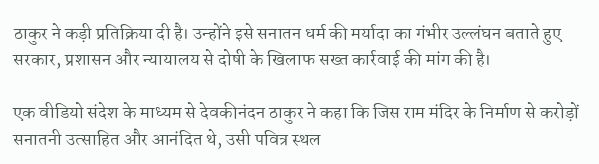ठाकुर ने कड़ी प्रतिक्रिया दी है। उन्होंने इसे सनातन धर्म की मर्यादा का गंभीर उल्लंघन बताते हुए सरकार, प्रशासन और न्यायालय से दोषी के खिलाफ सख्त कार्रवाई की मांग की है।

एक वीडियो संदेश के माध्यम से देवकीनंदन ठाकुर ने कहा कि जिस राम मंदिर के निर्माण से करोड़ों सनातनी उत्साहित और आनंदित थे, उसी पवित्र स्थल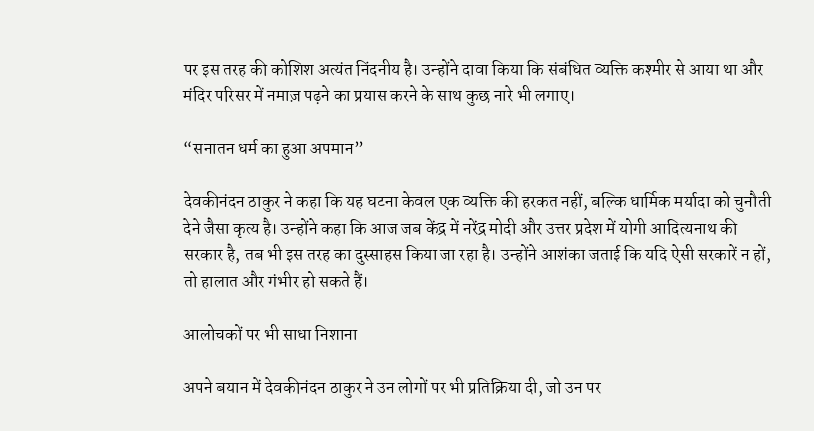पर इस तरह की कोशिश अत्यंत निंदनीय है। उन्होंने दावा किया कि संबंधित व्यक्ति कश्मीर से आया था और मंदिर परिसर में नमाज़ पढ़ने का प्रयास करने के साथ कुछ नारे भी लगाए।

“सनातन धर्म का हुआ अपमान”

देवकीनंदन ठाकुर ने कहा कि यह घटना केवल एक व्यक्ति की हरकत नहीं, बल्कि धार्मिक मर्यादा को चुनौती देने जैसा कृत्य है। उन्होंने कहा कि आज जब केंद्र में नरेंद्र मोदी और उत्तर प्रदेश में योगी आदित्यनाथ की सरकार है, तब भी इस तरह का दुस्साहस किया जा रहा है। उन्होंने आशंका जताई कि यदि ऐसी सरकारें न हों, तो हालात और गंभीर हो सकते हैं।

आलोचकों पर भी साधा निशाना

अपने बयान में देवकीनंदन ठाकुर ने उन लोगों पर भी प्रतिक्रिया दी, जो उन पर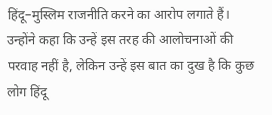हिंदू–मुस्लिम राजनीति करने का आरोप लगाते हैं। उन्होंने कहा कि उन्हें इस तरह की आलोचनाओं की परवाह नहीं है, लेकिन उन्हें इस बात का दुख है कि कुछ लोग हिंदू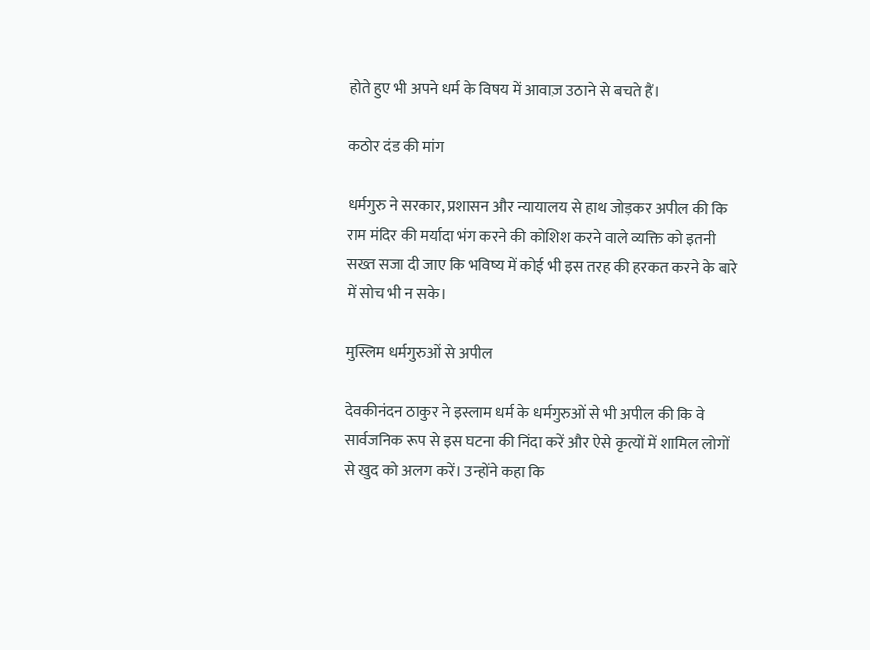होते हुए भी अपने धर्म के विषय में आवाज़ उठाने से बचते हैं।

कठोर दंड की मांग

धर्मगुरु ने सरकार, प्रशासन और न्यायालय से हाथ जोड़कर अपील की कि राम मंदिर की मर्यादा भंग करने की कोशिश करने वाले व्यक्ति को इतनी सख्त सजा दी जाए कि भविष्य में कोई भी इस तरह की हरकत करने के बारे में सोच भी न सके।

मुस्लिम धर्मगुरुओं से अपील

देवकीनंदन ठाकुर ने इस्लाम धर्म के धर्मगुरुओं से भी अपील की कि वे सार्वजनिक रूप से इस घटना की निंदा करें और ऐसे कृत्यों में शामिल लोगों से खुद को अलग करें। उन्होंने कहा कि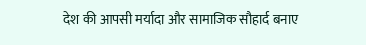देश की आपसी मर्यादा और सामाजिक सौहार्द बनाए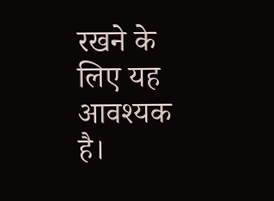रखने के लिए यह आवश्यक है।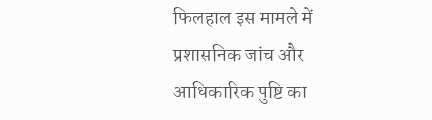फिलहाल इस मामले में प्रशासनिक जांच और आधिकारिक पुष्टि का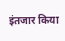इंतजार किया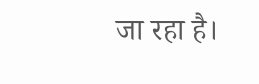जा रहा है।